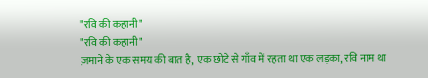"रवि की कहानी"
"रवि की कहानी"
ज़माने के एक समय की बात है, एक छोटे से गाँव में रहता था एक लड़का, रवि नाम था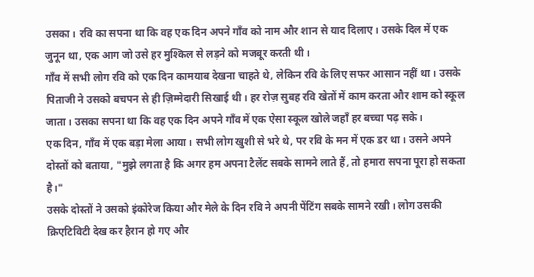उसका। रवि का सपना था कि वह एक दिन अपने गाँव को नाम और शान से याद दिलाए। उसके दिल में एक जुनून था, एक आग जो उसे हर मुश्किल से लड़ने को मजबूर करती थी।
गाँव में सभी लोग रवि को एक दिन कामयाब देखना चाहते थे, लेकिन रवि के लिए सफर आसान नहीं था। उसके पिताजी ने उसको बचपन से ही ज़िम्मेदारी सिखाई थी। हर रोज़ सुबह रवि खेतों में काम करता और शाम को स्कूल जाता। उसका सपना था कि वह एक दिन अपने गाँव में एक ऐसा स्कूल खोले जहाँ हर बच्चा पढ़ सके।
एक दिन, गाँव में एक बड़ा मेला आया। सभी लोग खुशी से भरे थे, पर रवि के मन में एक डर था। उसने अपने दोस्तों को बताया, "मुझे लगता है कि अगर हम अपना टैलेंट सबके सामने लाते हैं, तो हमारा सपना पूरा हो सकता है।"
उसके दोस्तों ने उसको इंकोरेज किया और मेले के दिन रवि ने अपनी पेंटिंग सबके सामने रखी। लोग उसकी क्रिएटिविटी देख कर हैरान हो गए और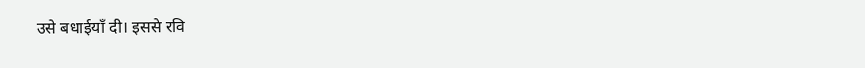उसे बधाईयाँ दी। इससे रवि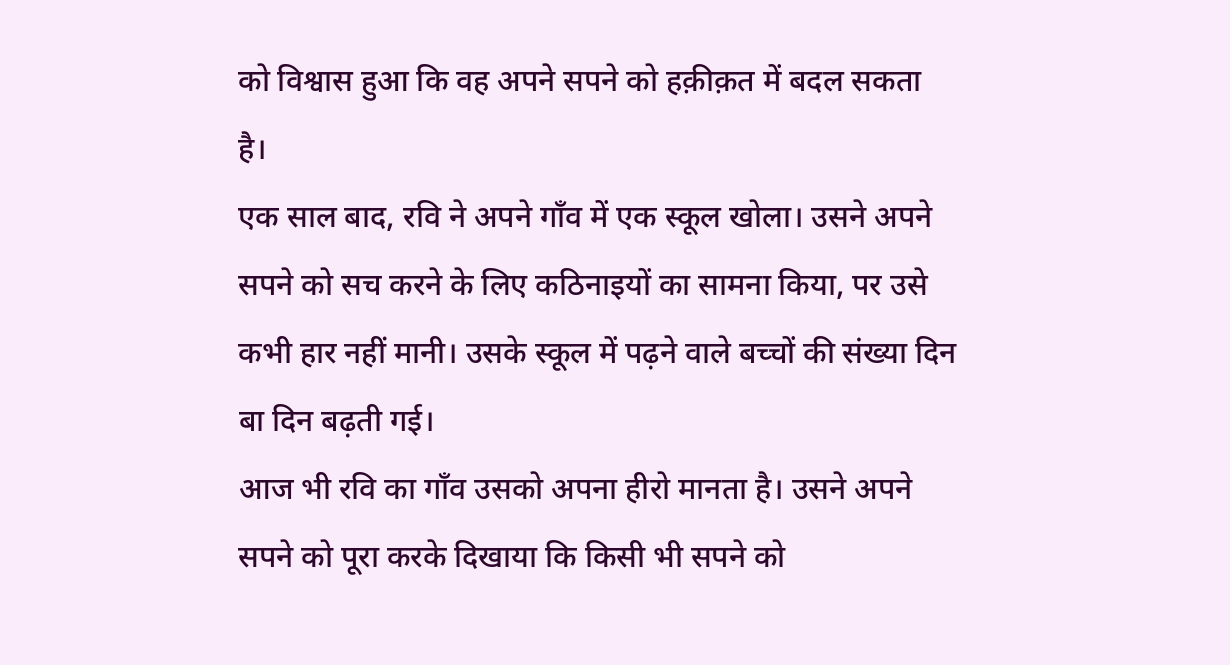को विश्वास हुआ कि वह अपने सपने को हक़ीक़त में बदल सकता है।
एक साल बाद, रवि ने अपने गाँव में एक स्कूल खोला। उसने अपने सपने को सच करने के लिए कठिनाइयों का सामना किया, पर उसे कभी हार नहीं मानी। उसके स्कूल में पढ़ने वाले बच्चों की संख्या दिन बा दिन बढ़ती गई।
आज भी रवि का गाँव उसको अपना हीरो मानता है। उसने अपने सपने को पूरा करके दिखाया कि किसी भी सपने को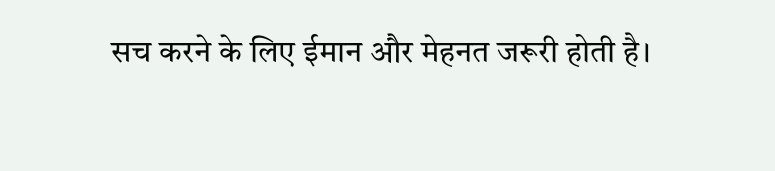सच करने के लिए ईमान और मेहनत जरूरी होती है।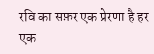रवि का सफ़र एक प्रेरणा है हर एक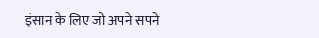इंसान के लिए जो अपने सपने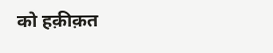को हक़ीक़त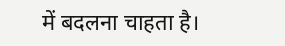में बदलना चाहता है।